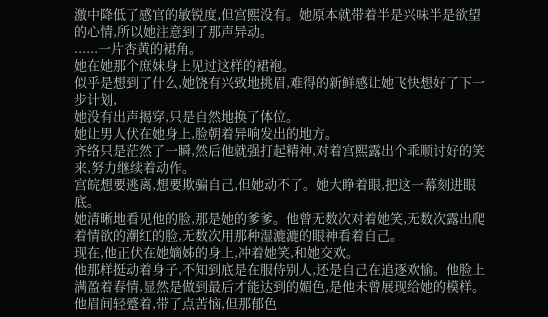激中降低了感官的敏锐度,但宫熙没有。她原本就带着半是兴味半是欲望的心情,所以她注意到了那声异动。
......一片杏黄的裙角。
她在她那个庶妹身上见过这样的裙袍。
似乎是想到了什么,她饶有兴致地挑眉,难得的新鲜感让她飞快想好了下一步计划,
她没有出声揭穿,只是自然地换了体位。
她让男人伏在她身上,脸朝着异响发出的地方。
齐络只是茫然了一瞬,然后他就强打起精神,对着宫熙露出个乖顺讨好的笑来,努力继续着动作。
宫皖想要逃离,想要欺骗自己,但她动不了。她大睁着眼,把这一幕刻进眼底。
她清晰地看见他的脸,那是她的爹爹。他曾无数次对着她笑,无数次露出爬着情欲的潮红的脸,无数次用那种湿漉漉的眼神看着自己。
现在,他正伏在她嫡姊的身上,冲着她笑,和她交欢。
他那样挺动着身子,不知到底是在服侍别人,还是自己在追逐欢愉。他脸上满盈着春情,显然是做到最后才能达到的媚色,是他未曾展现给她的模样。他眉间轻蹙着,带了点苦恼,但那郁色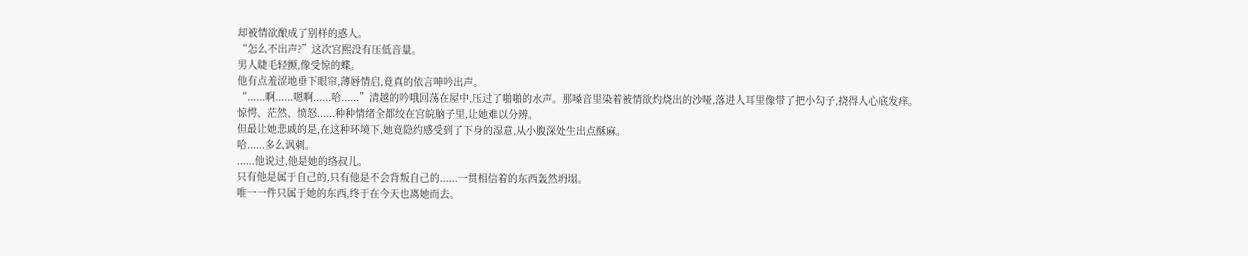却被情欲酿成了别样的惑人。
“怎么不出声?”这次宫熙没有压低音量。
男人睫毛轻颤,像受惊的蝶。
他有点羞涩地垂下眼帘,薄唇情启,竟真的依言呻吟出声。
“......啊......嗯啊......哈......”清越的吟哦回荡在屋中,压过了啪啪的水声。那嗓音里染着被情欲灼烧出的沙哑,落进人耳里像带了把小勾子,挠得人心底发痒。
惊愕、茫然、愤怒......种种情绪全都绞在宫皖脑子里,让她难以分辨。
但最让她悲戚的是,在这种环境下,她竟隐约感受到了下身的湿意,从小腹深处生出点酥麻。
哈......多么讽刺。
......他说过,他是她的络叔儿。
只有他是属于自己的,只有他是不会背叛自己的......一贯相信着的东西轰然坍塌。
唯一一件只属于她的东西,终于在今天也离她而去。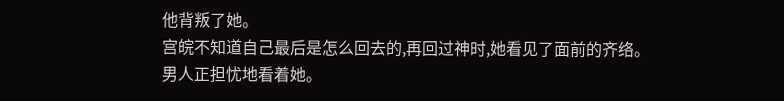他背叛了她。
宫皖不知道自己最后是怎么回去的,再回过神时,她看见了面前的齐络。
男人正担忧地看着她。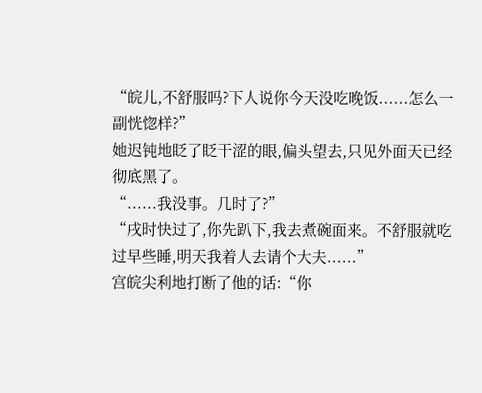“皖儿,不舒服吗?下人说你今天没吃晚饭......怎么一副恍惚样?”
她迟钝地眨了眨干涩的眼,偏头望去,只见外面天已经彻底黑了。
“......我没事。几时了?”
“戌时快过了,你先趴下,我去煮碗面来。不舒服就吃过早些睡,明天我着人去请个大夫......”
宫皖尖利地打断了他的话:“你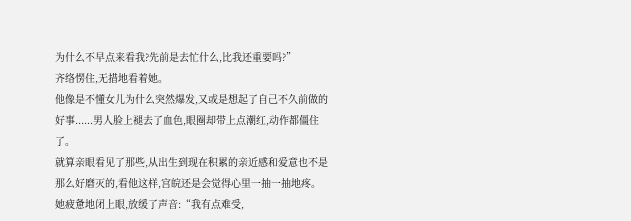为什么不早点来看我?先前是去忙什么,比我还重要吗?”
齐络愣住,无措地看着她。
他像是不懂女儿为什么突然爆发,又或是想起了自己不久前做的好事......男人脸上褪去了血色,眼圈却带上点潮红,动作都僵住了。
就算亲眼看见了那些,从出生到现在积累的亲近感和爱意也不是那么好磨灭的,看他这样,宫皖还是会觉得心里一抽一抽地疼。
她疲惫地闭上眼,放缓了声音:“我有点难受,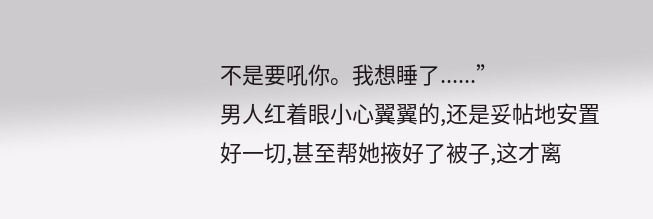不是要吼你。我想睡了......”
男人红着眼小心翼翼的,还是妥帖地安置好一切,甚至帮她掖好了被子,这才离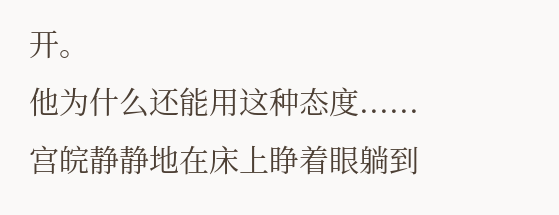开。
他为什么还能用这种态度......
宫皖静静地在床上睁着眼躺到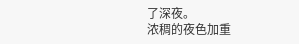了深夜。
浓稠的夜色加重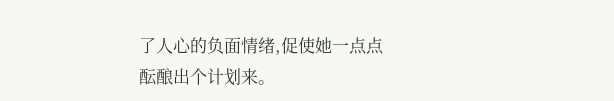了人心的负面情绪,促使她一点点酝酿出个计划来。